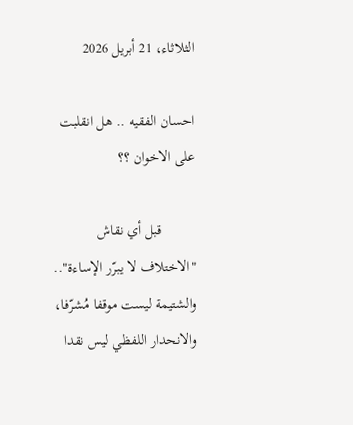الثلاثاء، 21 أبريل 2026

احسان الفقيه .. هل انقلبت على الاخوان ؟؟

         قبل أي نقاش "الاختلاف لا يبرّر الإساءة"..  والشتيمة ليست موقفا مُشرّفا، والانحدار اللفظي ليس نقدا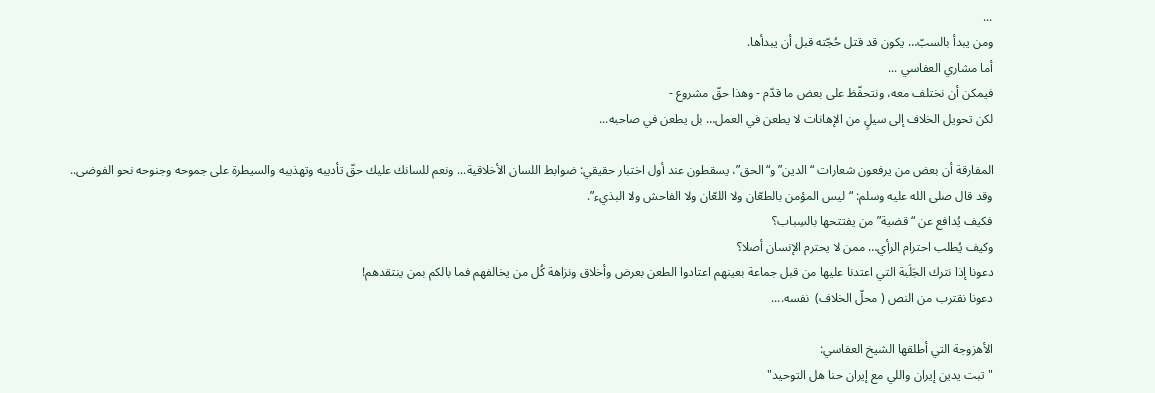...
ومن يبدأ بالسبّ… يكون قد قتل حُجّته قبل أن يبدأها.
أما مشاري العفاسي ...
فيمكن أن نختلف معه، ونتحفّظ على بعض ما قدّم - وهذا حقّ مشروع -
لكن تحويل الخلاف إلى سيلٍ من الإهانات لا يطعن في العمل… بل يطعن في صاحبه...

المفارقة أن بعض من يرفعون شعارات “الدين” و“الحق”، يسقطون عند أول اختبار حقيقي: ضوابط اللسان الأخلاقية... ونعم للسانك عليك حقّ تأديبه وتهذيبه والسيطرة على جموحه وجنوحه نحو الفوضى..
وقد قال صلى الله عليه وسلم: “ليس المؤمن بالطعّان ولا اللعّان ولا الفاحش ولا البذيء”.
فكيف يُدافع عن “قضية” من يفتتحها بالسِباب؟
وكيف يُطلب احترام الرأي… ممن لا يحترم الإنسان أصلا؟
دعونا إذا نترك الجَلَبة التي اعتدنا عليها من قبل جماعة بعينهم اعتادوا الطعن بعرض وأخلاق ونزاهة كُل من يخالفهم فما بالكم بمن ينتقدهم!
دعونا نقترب من النص ( محلّ الخلاف)  نفسه....

الأهزوجة التي أطلقها الشيخ العفاسي:
"تبت يدين إيران واللي مع إيران حنا هل التوحيد"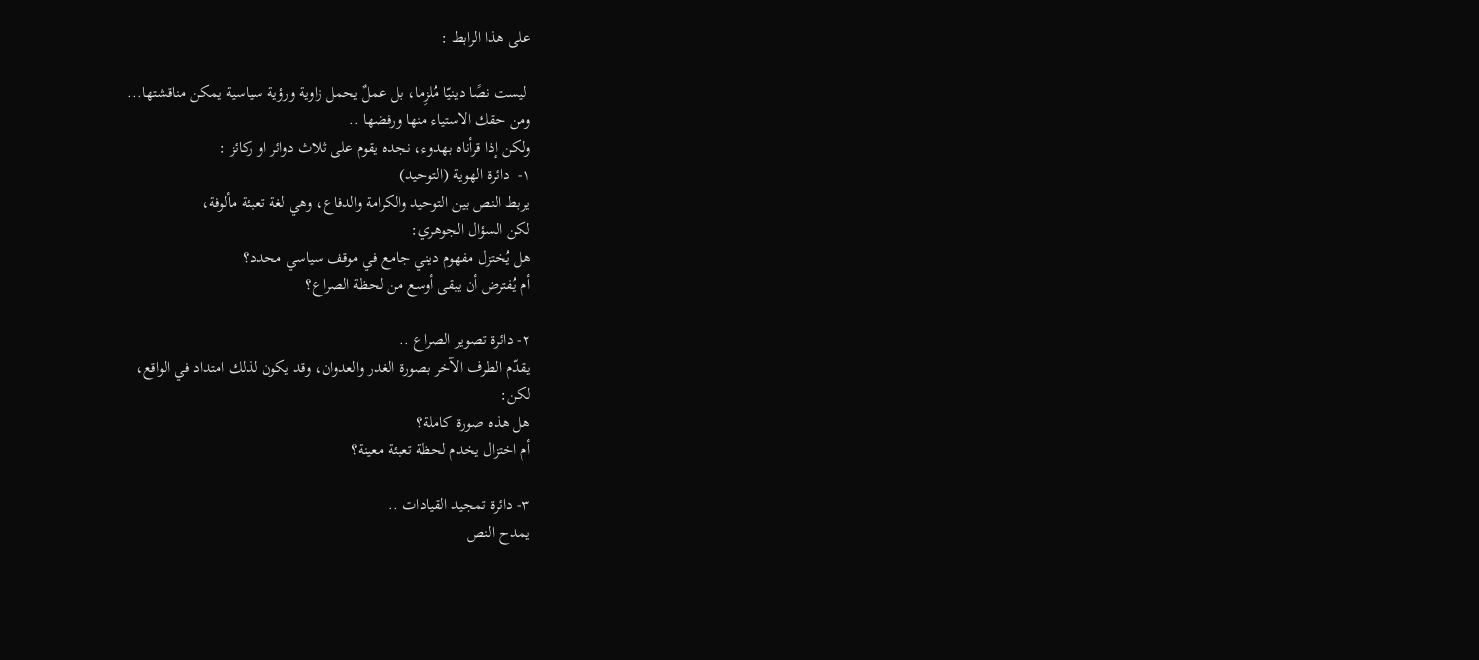على هذا الرابط :

 ليست نصًا دينيّا مُلزِما، بل عملٌ يحمل زاوية ورؤية سياسية يمكن مناقشتها...
ومن حقك الاستياء منها ورفضها ..
ولكن إذا قرأناه بهدوء، نجده يقوم على ثلاث دوائر او ركائز :
١-  دائرة الهوية (التوحيد)
يربط النص بين التوحيد والكرامة والدفاع، وهي لغة تعبئة مألوفة،
لكن السؤال الجوهري:
هل يُختزل مفهوم ديني جامع في موقف سياسي محدد؟
أم يُفترض أن يبقى أوسع من لحظة الصراع؟

٢- دائرة تصوير الصراع ..
يقدّم الطرف الآخر بصورة الغدر والعدوان، وقد يكون لذلك امتداد في الواقع،
لكن:
هل هذه صورة كاملة؟
أم اختزال يخدم لحظة تعبئة معينة؟

٣- دائرة تمجيد القيادات ..
يمدح النص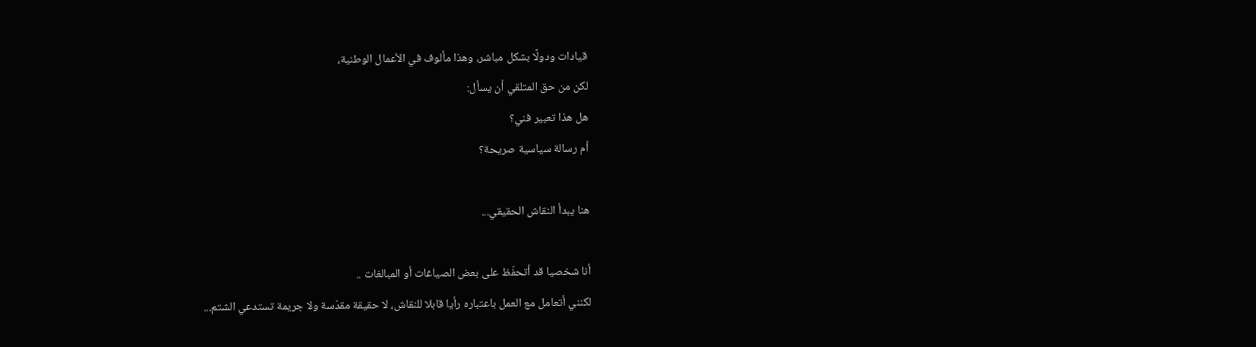قيادات ودولًا بشكل مباشر، وهذا مألوف في الأعمال الوطنية،
لكن من حق المتلقي أن يسأل:
هل هذا تعبير فني؟
أم رسالة سياسية صريحة؟

هنا يبدأ النقاش الحقيقي...

أنا شخصيا قد أتحفّظ على بعض الصياغات أو المبالغات ..
لكنني أتعامل مع العمل باعتباره رأيا قابلا للنقاش، لا حقيقة مقدّسة ولا جريمة تستدعي الشتم...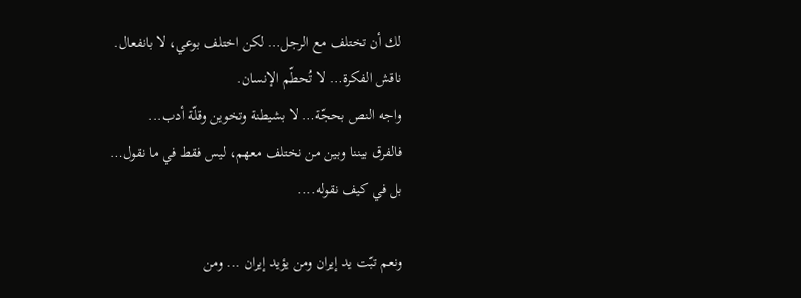لك أن تختلف مع الرجل… لكن اختلف بوعي، لا بانفعال.
ناقش الفكرة… لا تُحطّم الإنسان.
واجه النص بحجّة… لا بشيطنة وتخوين وقلّة أدب...
فالفرق بيننا وبين من نختلف معهم، ليس فقط في ما نقول…
بل في كيف نقوله....

ونعم تبّت يد إيران ومن يؤيد إيران ... ومن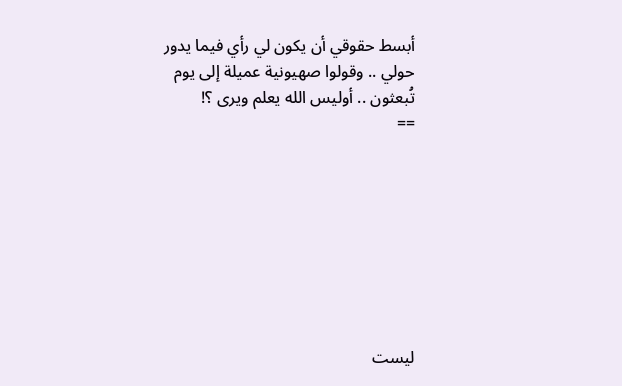أبسط حقوقي أن يكون لي رأي فيما يدور حولي .. وقولوا صهيونية عميلة إلى يوم تُبعثون .. أوليس الله يعلم ويرى ؟!
==








ليست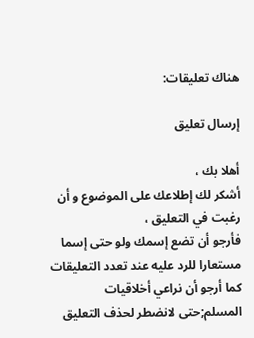هناك تعليقات:

إرسال تعليق

أهلا بك ،
أشكر لك إطلاعك على الموضوع و أن رغبت في التعليق ،
فأرجو أن تضع إسمك ولو حتى إسما مستعارا للرد عليه عند تعدد التعليقات
كما أرجو أن نراعي أخلاقيات المسلم;حتى لانضطر لحذف التعليق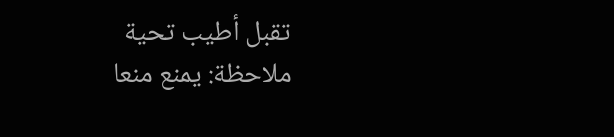تقبل أطيب تحية
ملاحظة: يمنع منعا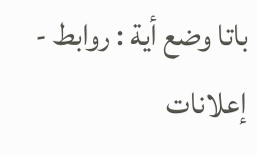باتا وضع أية : روابط - إعلانات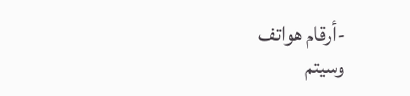-أرقام هواتف
وسيتم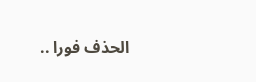الحذف فورا ..